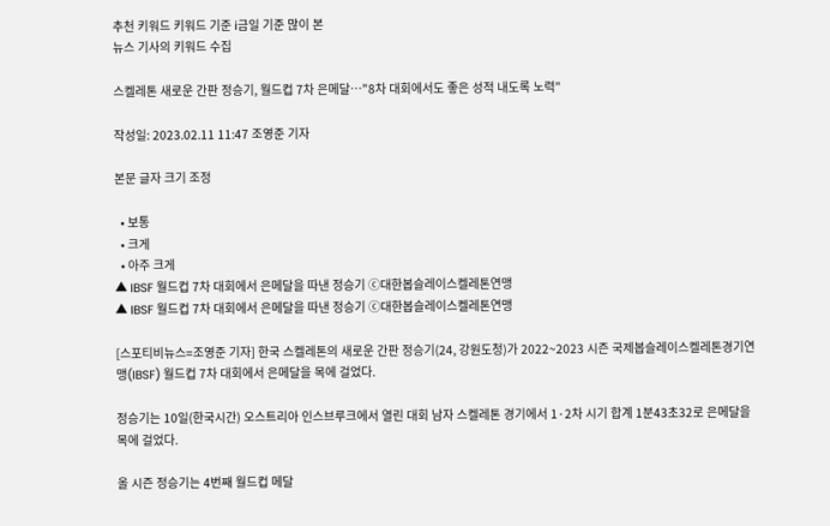추천 키워드 키워드 기준 i금일 기준 많이 본
뉴스 기사의 키워드 수집

스켈레톤 새로운 간판 정승기, 월드컵 7차 은메달…"8차 대회에서도 좋은 성적 내도록 노력"

작성일: 2023.02.11 11:47 조영준 기자

본문 글자 크기 조정

  • 보통
  • 크게
  • 아주 크게
▲ IBSF 월드컵 7차 대회에서 은메달을 따낸 정승기 ⓒ대한봅슬레이스켈레톤연맹
▲ IBSF 월드컵 7차 대회에서 은메달을 따낸 정승기 ⓒ대한봅슬레이스켈레톤연맹

[스포티비뉴스=조영준 기자] 한국 스켈레톤의 새로운 간판 정승기(24, 강원도청)가 2022~2023 시즌 국제봅슬레이스켈레톤경기연맹(IBSF) 월드컵 7차 대회에서 은메달을 목에 걸었다.

정승기는 10일(한국시간) 오스트리아 인스브루크에서 열린 대회 남자 스켈레톤 경기에서 1·2차 시기 합계 1분43초32로 은메달을 목에 걸었다.

올 시즌 정승기는 4번째 월드컵 메달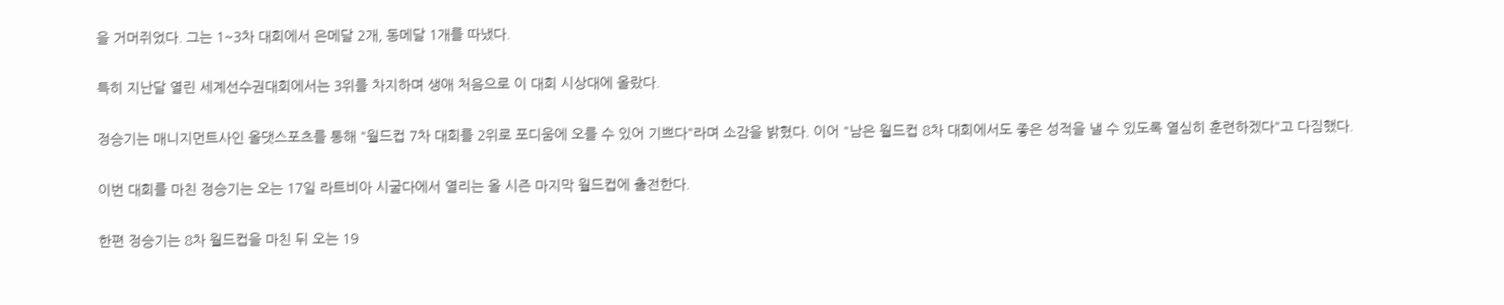을 거머쥐었다. 그는 1~3차 대회에서 은메달 2개, 동메달 1개를 따냈다.

특히 지난달 열린 세계선수권대회에서는 3위를 차지하며 생애 처음으로 이 대회 시상대에 올랐다.

정승기는 매니지먼트사인 올댓스포츠를 통해 "월드컵 7차 대회를 2위로 포디움에 오를 수 있어 기쁘다"라며 소감을 밝혔다. 이어 "남은 월드컵 8차 대회에서도 좋은 성적을 낼 수 있도록 열심히 훈련하겠다"고 다짐했다.

이번 대회를 마친 정승기는 오는 17일 라트비아 시굴다에서 열리는 올 시즌 마지막 월드컵에 출전한다.

한편 정승기는 8차 월드컵을 마친 뒤 오는 19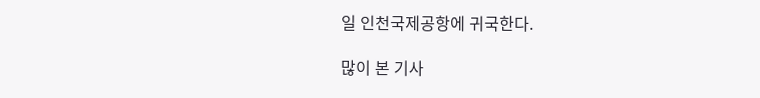일 인천국제공항에 귀국한다.

많이 본 기사